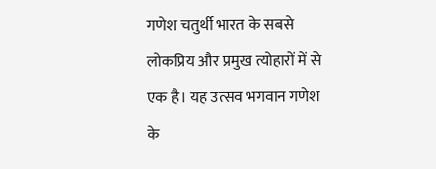गणेश चतुर्थी भारत के सबसे लोकप्रिय और प्रमुख त्योहारों में से एक है। यह उत्सव भगवान गणेश के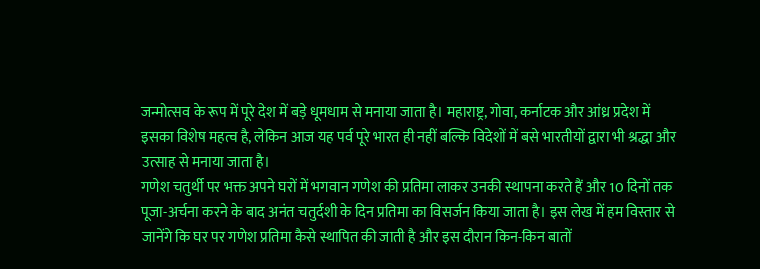जन्मोत्सव के रूप में पूरे देश में बड़े धूमधाम से मनाया जाता है। महाराष्ट्र, गोवा, कर्नाटक और आंध्र प्रदेश में इसका विशेष महत्व है, लेकिन आज यह पर्व पूरे भारत ही नहीं बल्कि विदेशों में बसे भारतीयों द्वारा भी श्रद्धा और उत्साह से मनाया जाता है।
गणेश चतुर्थी पर भक्त अपने घरों में भगवान गणेश की प्रतिमा लाकर उनकी स्थापना करते हैं और 10 दिनों तक पूजा-अर्चना करने के बाद अनंत चतुर्दशी के दिन प्रतिमा का विसर्जन किया जाता है। इस लेख में हम विस्तार से जानेंगे कि घर पर गणेश प्रतिमा कैसे स्थापित की जाती है और इस दौरान किन-किन बातों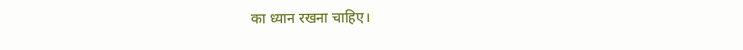का ध्यान रखना चाहिए।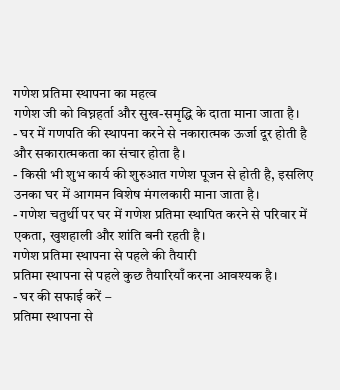गणेश प्रतिमा स्थापना का महत्व
गणेश जी को विघ्नहर्ता और सुख-समृद्धि के दाता माना जाता है।
- घर में गणपति की स्थापना करने से नकारात्मक ऊर्जा दूर होती है और सकारात्मकता का संचार होता है।
- किसी भी शुभ कार्य की शुरुआत गणेश पूजन से होती है, इसलिए उनका घर में आगमन विशेष मंगलकारी माना जाता है।
- गणेश चतुर्थी पर घर में गणेश प्रतिमा स्थापित करने से परिवार में एकता, खुशहाली और शांति बनी रहती है।
गणेश प्रतिमा स्थापना से पहले की तैयारी
प्रतिमा स्थापना से पहले कुछ तैयारियाँ करना आवश्यक है।
- घर की सफाई करें –
प्रतिमा स्थापना से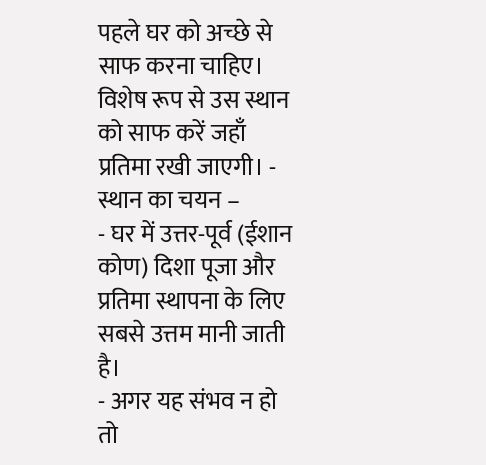पहले घर को अच्छे से साफ करना चाहिए। विशेष रूप से उस स्थान को साफ करें जहाँ प्रतिमा रखी जाएगी। - स्थान का चयन –
- घर में उत्तर-पूर्व (ईशान कोण) दिशा पूजा और प्रतिमा स्थापना के लिए सबसे उत्तम मानी जाती है।
- अगर यह संभव न हो तो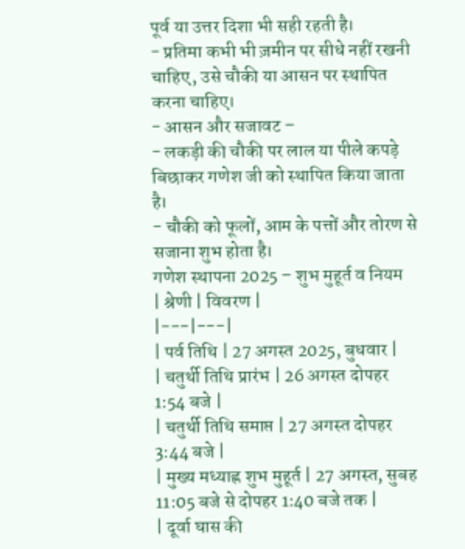पूर्व या उत्तर दिशा भी सही रहती है।
- प्रतिमा कभी भी ज़मीन पर सीधे नहीं रखनी चाहिए, उसे चौकी या आसन पर स्थापित करना चाहिए।
- आसन और सजावट –
- लकड़ी की चौकी पर लाल या पीले कपड़े बिछाकर गणेश जी को स्थापित किया जाता है।
- चौकी को फूलों, आम के पत्तों और तोरण से सजाना शुभ होता है।
गणेश स्थापना 2025 – शुभ मुहूर्त व नियम
| श्रेणी | विवरण |
|---|---|
| पर्व तिथि | 27 अगस्त 2025, बुधवार |
| चतुर्थी तिथि प्रारंभ | 26 अगस्त दोपहर 1:54 बजे |
| चतुर्थी तिथि समाप्त | 27 अगस्त दोपहर 3:44 बजे |
| मुख्य मध्याह्न शुभ मुहूर्त | 27 अगस्त, सुबह 11:05 बजे से दोपहर 1:40 बजे तक |
| दूर्वा घास की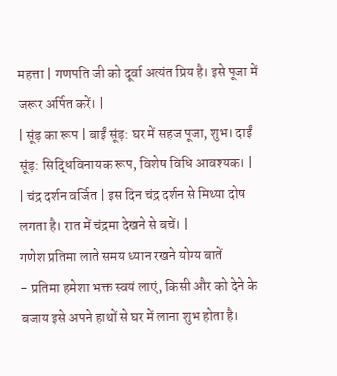महत्ता | गणपति जी को दूर्वा अत्यंत प्रिय है। इसे पूजा में जरूर अर्पित करें। |
| सूंड़ का रूप | बाईं सूंड़: घर में सहज पूजा, शुभ। दाईं सूंड़: सिद्धिविनायक रूप, विशेष विधि आवश्यक। |
| चंद्र दर्शन वर्जित | इस दिन चंद्र दर्शन से मिथ्या दोष लगता है। रात में चंद्रमा देखने से बचें। |
गणेश प्रतिमा लाते समय ध्यान रखने योग्य बातें
- प्रतिमा हमेशा भक्त स्वयं लाएं, किसी और को देने के बजाय इसे अपने हाथों से घर में लाना शुभ होता है।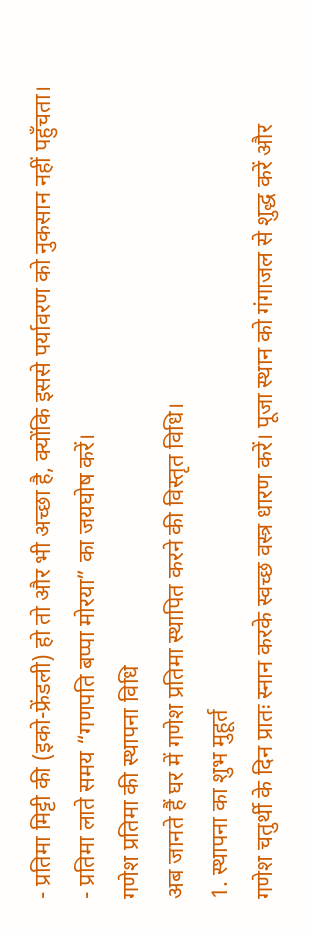- प्रतिमा मिट्टी की (इको-फ्रेंडली) हो तो और भी अच्छा है, क्योंकि इससे पर्यावरण को नुकसान नहीं पहुँचता।
- प्रतिमा लाते समय “गणपति बप्पा मोरया” का जयघोष करें।
गणेश प्रतिमा की स्थापना विधि
अब जानते हैं घर में गणेश प्रतिमा स्थापित करने की विस्तृत विधि।
1. स्थापना का शुभ मुहूर्त
गणेश चतुर्थी के दिन प्रातः स्नान करके स्वच्छ वस्त्र धारण करें। पूजा स्थान को गंगाजल से शुद्ध करें और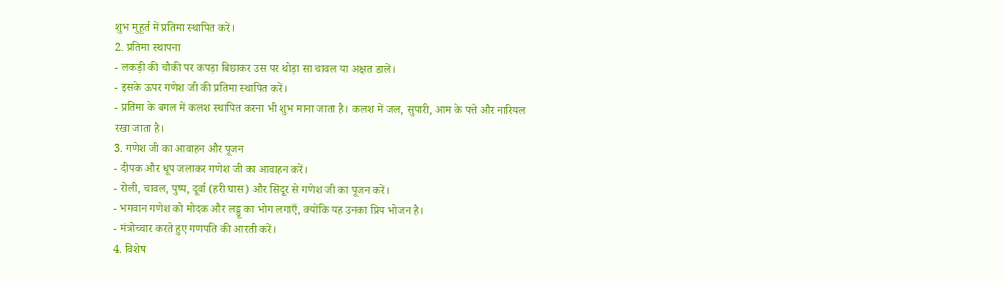शुभ मुहूर्त में प्रतिमा स्थापित करें।
2. प्रतिमा स्थापना
- लकड़ी की चौकी पर कपड़ा बिछाकर उस पर थोड़ा सा चावल या अक्षत डालें।
- इसके ऊपर गणेश जी की प्रतिमा स्थापित करें।
- प्रतिमा के बगल में कलश स्थापित करना भी शुभ माना जाता है। कलश में जल, सुपारी, आम के पत्ते और नारियल रखा जाता है।
3. गणेश जी का आवाहन और पूजन
- दीपक और धूप जलाकर गणेश जी का आवाहन करें।
- रोली, चावल, पुष्प, दूर्वा (हरी घास) और सिंदूर से गणेश जी का पूजन करें।
- भगवान गणेश को मोदक और लड्डू का भोग लगाएँ, क्योंकि यह उनका प्रिय भोजन है।
- मंत्रोच्चार करते हुए गणपति की आरती करें।
4. विशेष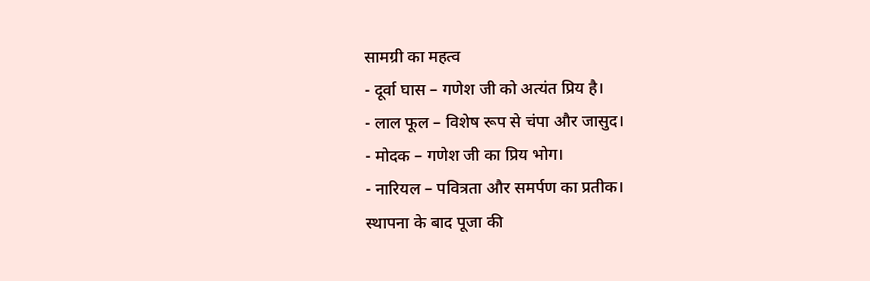सामग्री का महत्व
- दूर्वा घास – गणेश जी को अत्यंत प्रिय है।
- लाल फूल – विशेष रूप से चंपा और जासुद।
- मोदक – गणेश जी का प्रिय भोग।
- नारियल – पवित्रता और समर्पण का प्रतीक।
स्थापना के बाद पूजा की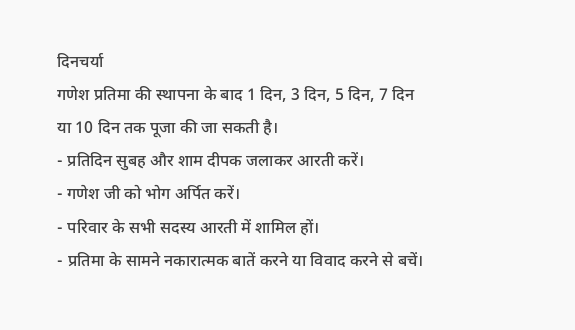दिनचर्या
गणेश प्रतिमा की स्थापना के बाद 1 दिन, 3 दिन, 5 दिन, 7 दिन या 10 दिन तक पूजा की जा सकती है।
- प्रतिदिन सुबह और शाम दीपक जलाकर आरती करें।
- गणेश जी को भोग अर्पित करें।
- परिवार के सभी सदस्य आरती में शामिल हों।
- प्रतिमा के सामने नकारात्मक बातें करने या विवाद करने से बचें।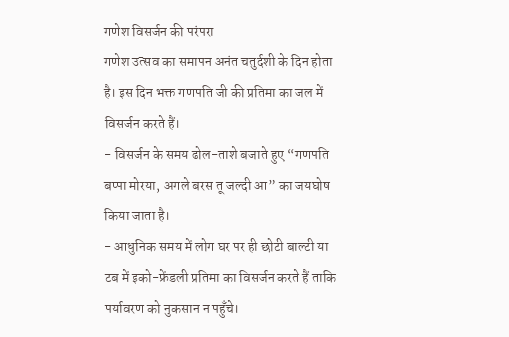गणेश विसर्जन की परंपरा
गणेश उत्सव का समापन अनंत चतुर्दशी के दिन होता है। इस दिन भक्त गणपति जी की प्रतिमा का जल में विसर्जन करते हैं।
- विसर्जन के समय ढोल-ताशे बजाते हुए “गणपति बप्पा मोरया, अगले बरस तू जल्दी आ” का जयघोष किया जाता है।
- आधुनिक समय में लोग घर पर ही छोटी बाल्टी या टब में इको-फ्रेंडली प्रतिमा का विसर्जन करते हैं ताकि पर्यावरण को नुकसान न पहुँचे।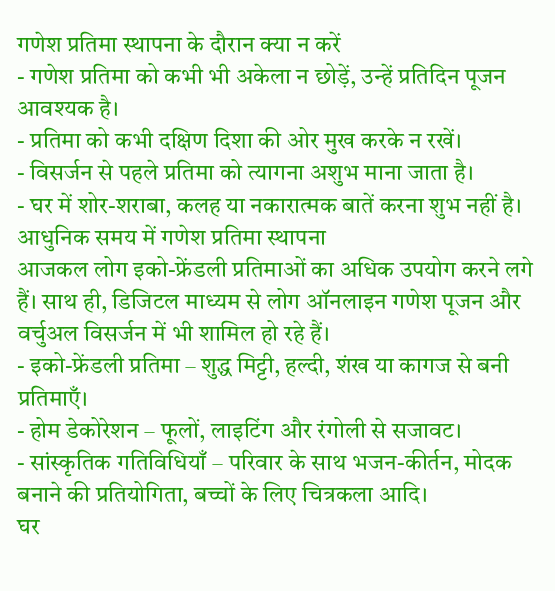गणेश प्रतिमा स्थापना के दौरान क्या न करें
- गणेश प्रतिमा को कभी भी अकेला न छोड़ें, उन्हें प्रतिदिन पूजन आवश्यक है।
- प्रतिमा को कभी दक्षिण दिशा की ओर मुख करके न रखें।
- विसर्जन से पहले प्रतिमा को त्यागना अशुभ माना जाता है।
- घर में शोर-शराबा, कलह या नकारात्मक बातें करना शुभ नहीं है।
आधुनिक समय में गणेश प्रतिमा स्थापना
आजकल लोग इको-फ्रेंडली प्रतिमाओं का अधिक उपयोग करने लगे हैं। साथ ही, डिजिटल माध्यम से लोग ऑनलाइन गणेश पूजन और वर्चुअल विसर्जन में भी शामिल हो रहे हैं।
- इको-फ्रेंडली प्रतिमा – शुद्ध मिट्टी, हल्दी, शंख या कागज से बनी प्रतिमाएँ।
- होम डेकोरेशन – फूलों, लाइटिंग और रंगोली से सजावट।
- सांस्कृतिक गतिविधियाँ – परिवार के साथ भजन-कीर्तन, मोदक बनाने की प्रतियोगिता, बच्चों के लिए चित्रकला आदि।
घर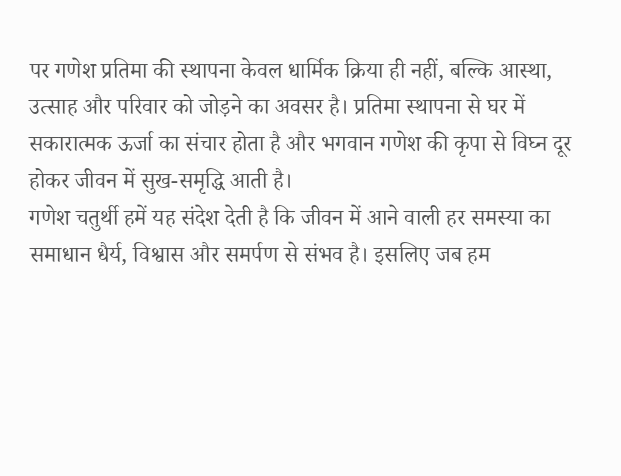पर गणेश प्रतिमा की स्थापना केवल धार्मिक क्रिया ही नहीं, बल्कि आस्था, उत्साह और परिवार को जोड़ने का अवसर है। प्रतिमा स्थापना से घर में सकारात्मक ऊर्जा का संचार होता है और भगवान गणेश की कृपा से विघ्न दूर होकर जीवन में सुख-समृद्धि आती है।
गणेश चतुर्थी हमें यह संदेश देती है कि जीवन में आने वाली हर समस्या का समाधान धैर्य, विश्वास और समर्पण से संभव है। इसलिए जब हम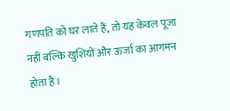गणपति को घर लाते हैं, तो यह केवल पूजा नहीं बल्कि खुशियों और ऊर्जा का आगमन होता है।